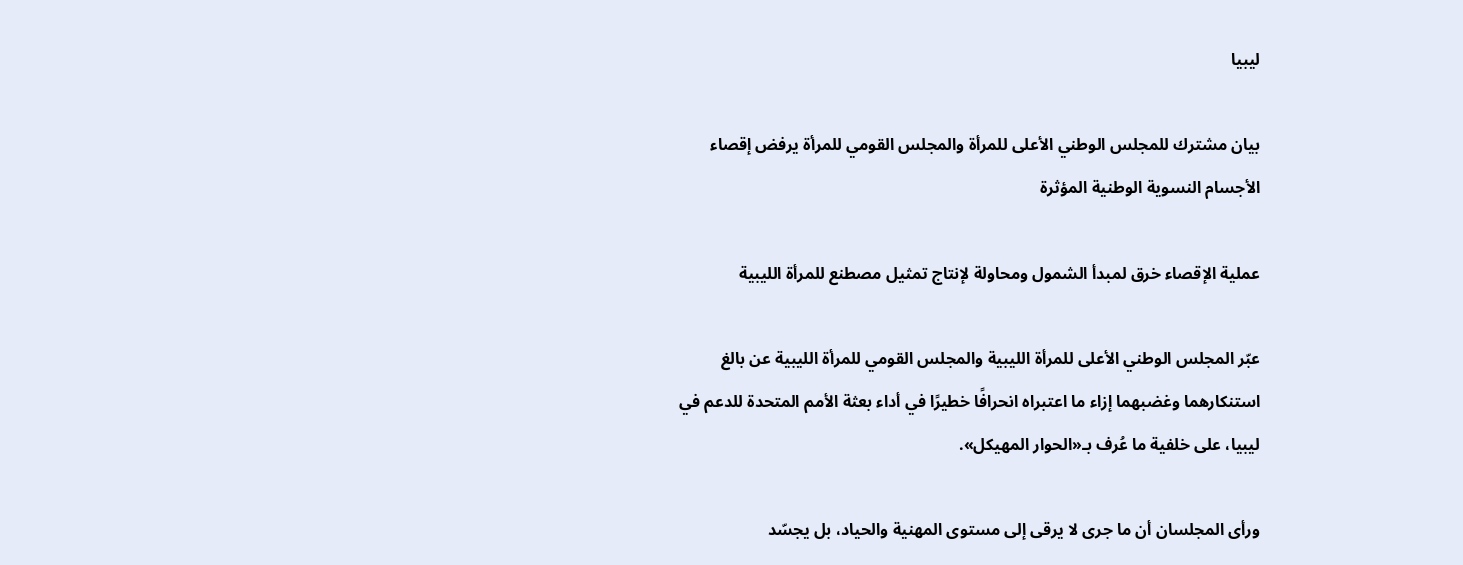ليبيا

بيان مشترك للمجلس الوطني الأعلى للمرأة والمجلس القومي للمرأة يرفض إقصاء الأجسام النسوية الوطنية المؤثرة

عملية الإقصاء خرق لمبدأ الشمول ومحاولة لإنتاج تمثيل مصطنع للمرأة الليبية

عبّر المجلس الوطني الأعلى للمرأة الليبية والمجلس القومي للمرأة الليبية عن بالغ استنكارهما وغضبهما إزاء ما اعتبراه انحرافًا خطيرًا في أداء بعثة الأمم المتحدة للدعم في ليبيا، على خلفية ما عُرف بـ«الحوار المهيكل».

ورأى المجلسان أن ما جرى لا يرقى إلى مستوى المهنية والحياد، بل يجسّد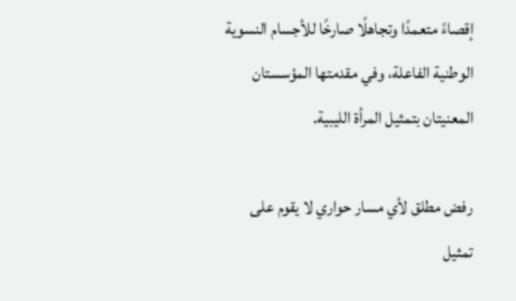إقصاءً متعمدًا وتجاهلًا صارخًا للأجسام النسوية الوطنية الفاعلة، وفي مقدمتها المؤسستان المعنيتان بتمثيل المرأة الليبية.

رفض مطلق لأي مسار حواري لا يقوم على تمثيل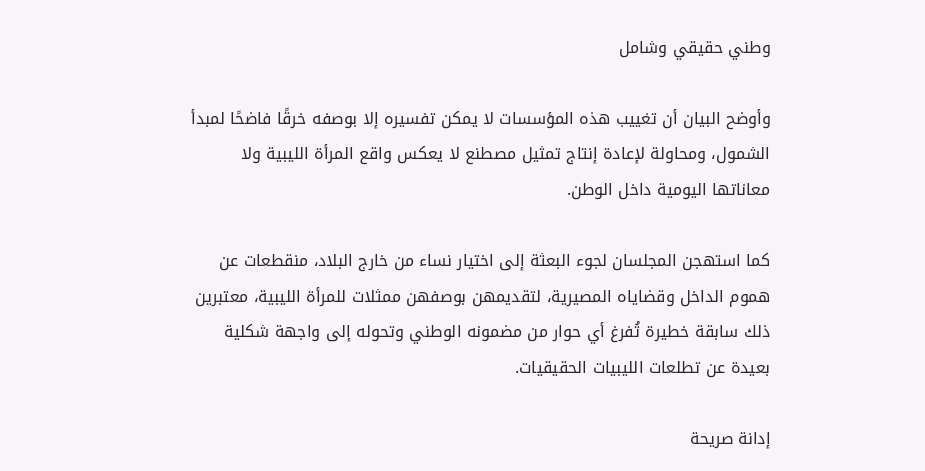وطني حقيقي وشامل

وأوضح البيان أن تغييب هذه المؤسسات لا يمكن تفسيره إلا بوصفه خرقًا فاضحًا لمبدأ الشمول، ومحاولة لإعادة إنتاج تمثيل مصطنع لا يعكس واقع المرأة الليبية ولا معاناتها اليومية داخل الوطن.

كما استهجن المجلسان لجوء البعثة إلى اختيار نساء من خارج البلاد، منقطعات عن هموم الداخل وقضاياه المصيرية، لتقديمهن بوصفهن ممثلات للمرأة الليبية، معتبرين ذلك سابقة خطيرة تُفرغ أي حوار من مضمونه الوطني وتحوله إلى واجهة شكلية بعيدة عن تطلعات الليبيات الحقيقيات.

إدانة صريحة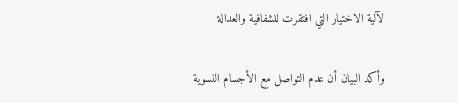لآلية الاختيار التي افتقرت للشفافية والعدالة

وأكد البيان أن عدم التواصل مع الأجسام النسوية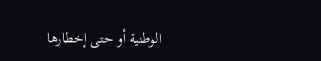الوطنية أو حتى إخطارها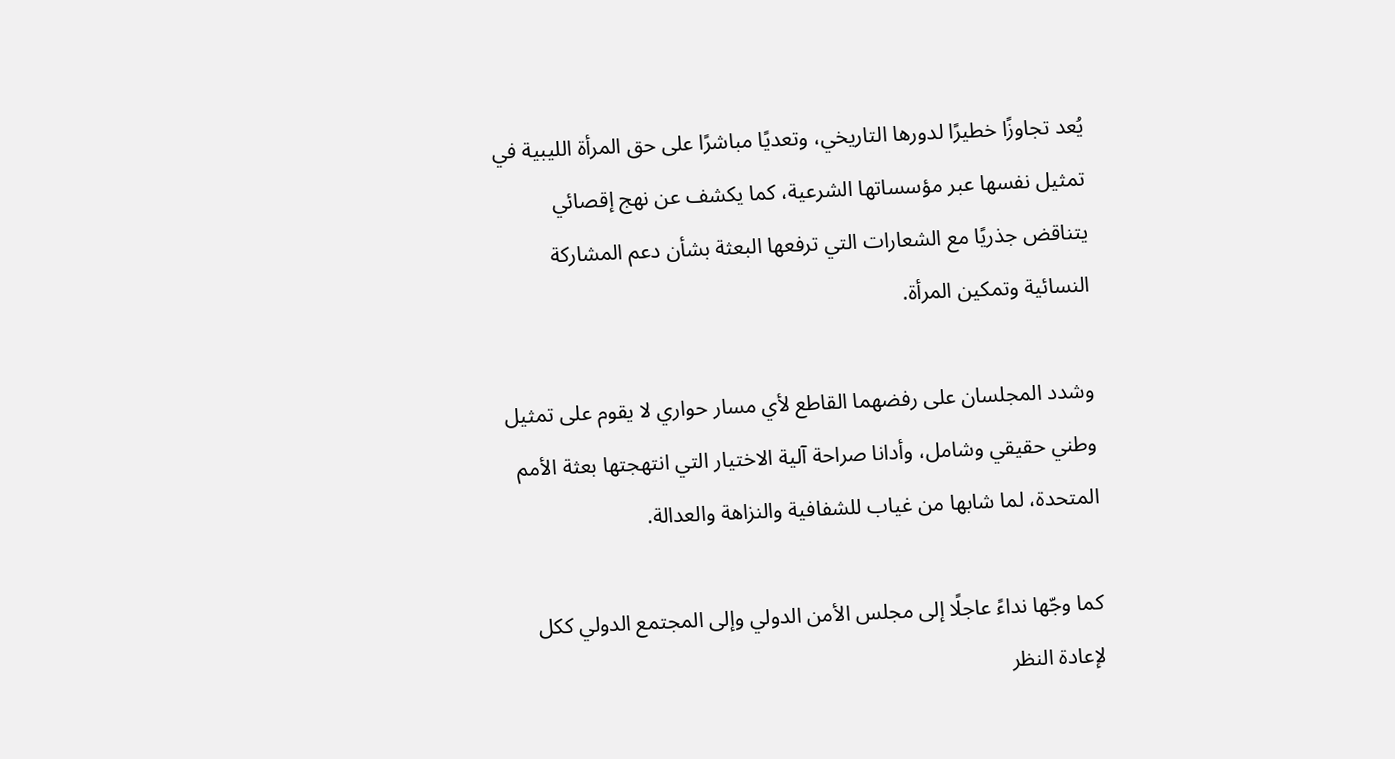يُعد تجاوزًا خطيرًا لدورها التاريخي، وتعديًا مباشرًا على حق المرأة الليبية في تمثيل نفسها عبر مؤسساتها الشرعية، كما يكشف عن نهج إقصائي يتناقض جذريًا مع الشعارات التي ترفعها البعثة بشأن دعم المشاركة النسائية وتمكين المرأة.

وشدد المجلسان على رفضهما القاطع لأي مسار حواري لا يقوم على تمثيل وطني حقيقي وشامل، وأدانا صراحة آلية الاختيار التي انتهجتها بعثة الأمم المتحدة، لما شابها من غياب للشفافية والنزاهة والعدالة.

كما وجّها نداءً عاجلًا إلى مجلس الأمن الدولي وإلى المجتمع الدولي ككل لإعادة النظر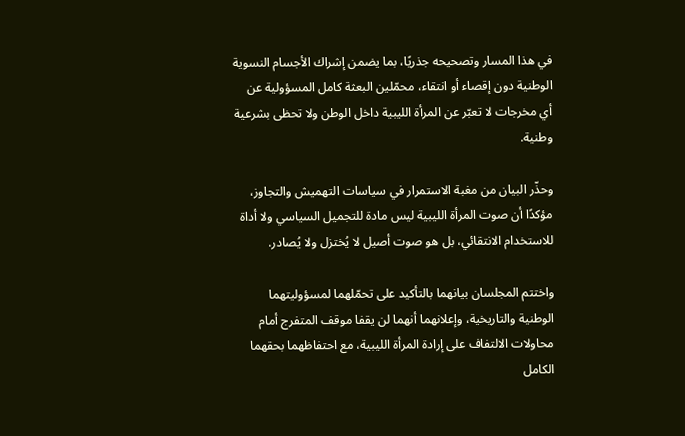في هذا المسار وتصحيحه جذريًا، بما يضمن إشراك الأجسام النسوية الوطنية دون إقصاء أو انتقاء، محمّلين البعثة كامل المسؤولية عن أي مخرجات لا تعبّر عن المرأة الليبية داخل الوطن ولا تحظى بشرعية وطنية.

وحذّر البيان من مغبة الاستمرار في سياسات التهميش والتجاوز، مؤكدًا أن صوت المرأة الليبية ليس مادة للتجميل السياسي ولا أداة للاستخدام الانتقائي، بل هو صوت أصيل لا يُختزل ولا يُصادر.

واختتم المجلسان بيانهما بالتأكيد على تحمّلهما لمسؤوليتهما الوطنية والتاريخية، وإعلانهما أنهما لن يقفا موقف المتفرج أمام محاولات الالتفاف على إرادة المرأة الليبية، مع احتفاظهما بحقهما الكامل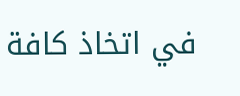في اتخاذ كافة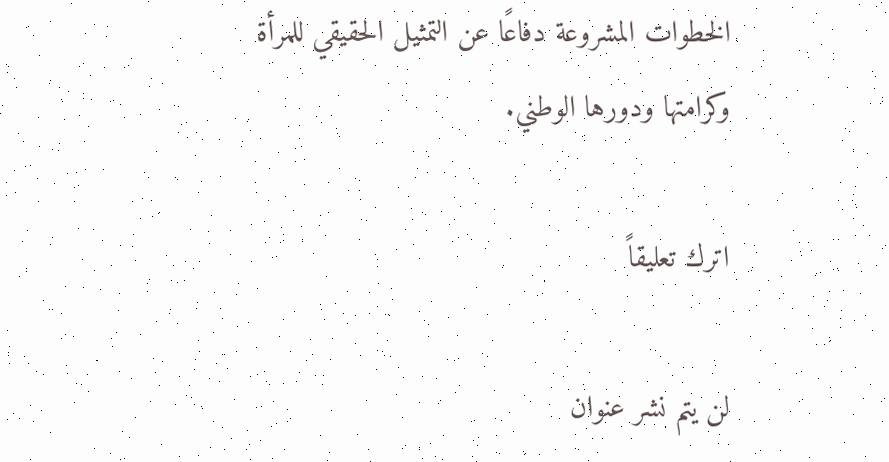الخطوات المشروعة دفاعًا عن التمثيل الحقيقي للمرأة وكرامتها ودورها الوطني.

اترك تعليقاً

لن يتم نشر عنوان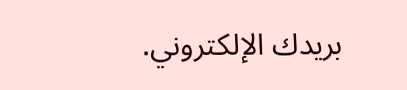بريدك الإلكتروني.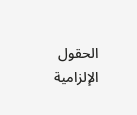الحقول الإلزامية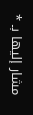مشار إليها بـ *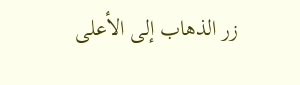زر الذهاب إلى الأعلى